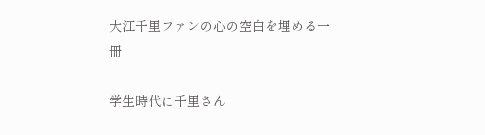大江千里ファンの心の空白を埋める一冊

学生時代に千里さん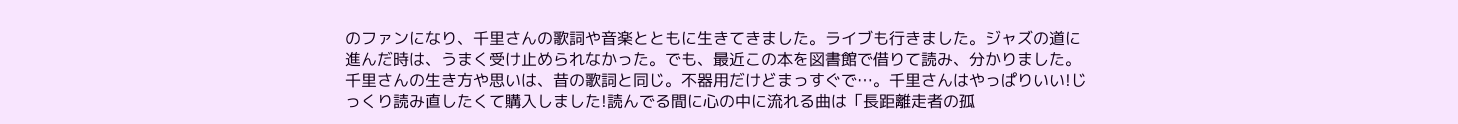のファンになり、千里さんの歌詞や音楽とともに生きてきました。ライブも行きました。ジャズの道に進んだ時は、うまく受け止められなかった。でも、最近この本を図書館で借りて読み、分かりました。千里さんの生き方や思いは、昔の歌詞と同じ。不器用だけどまっすぐで…。千里さんはやっぱりいい!じっくり読み直したくて購入しました!読んでる間に心の中に流れる曲は「長距離走者の孤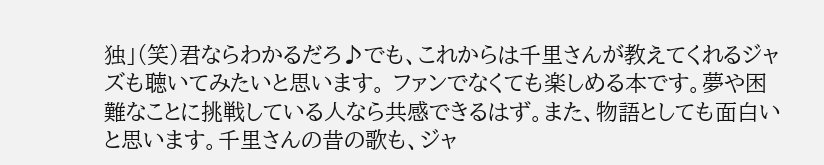独」(笑)君ならわかるだろ♪でも、これからは千里さんが教えてくれるジャズも聴いてみたいと思います。 ファンでなくても楽しめる本です。夢や困難なことに挑戦している人なら共感できるはず。また、物語としても面白いと思います。千里さんの昔の歌も、ジャ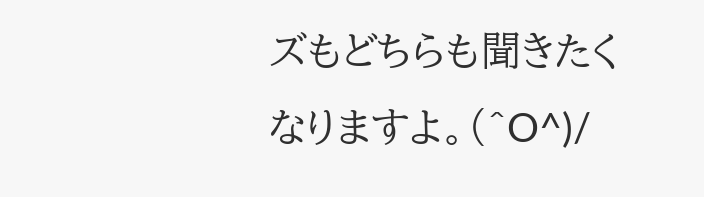ズもどちらも聞きたくなりますよ。(^O^)/